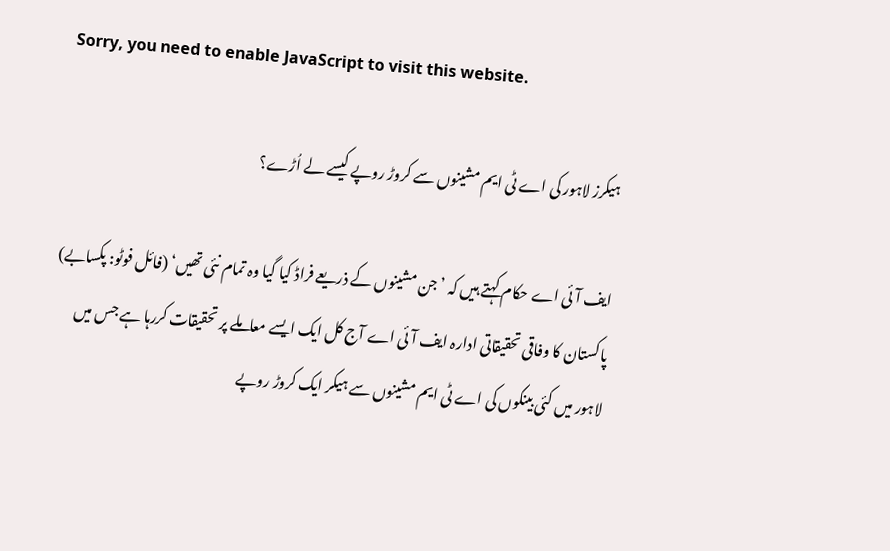Sorry, you need to enable JavaScript to visit this website.

ہیکرز لاہور کی اے ٹی ایم مشینوں سے کروڑ روپے کیسے لے اُڑے؟

ایف آئی اے حکام کہتے ہیں کہ ’جن مشینوں کے ذریعے فراڈ کیا گیا وہ تمام نئی تھیں‘ (فائل فوٹو: پکسابے)
پاکستان کا وفاقی تحقیقاتی ادارہ ایف آئی اے آج کل ایک ایسے معاملے پر تحقیقات کررہا ہے جس میں لاہور میں کئی بینکوں کی اے ٹی ایم مشینوں سے ہیکر ایک کروڑ روپے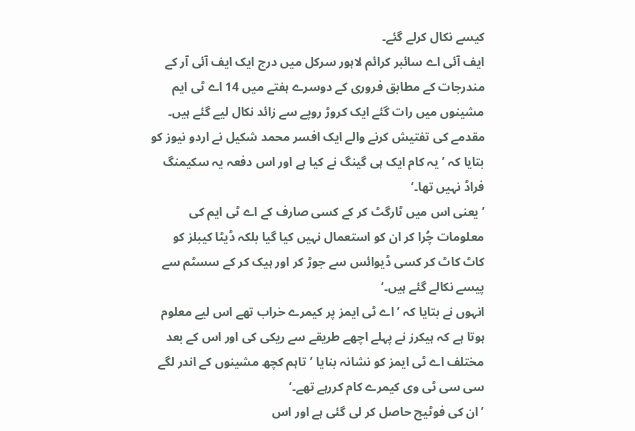کیسے نکال کرلے گئے۔
ایف آئی اے سائبر کرائم لاہور سرکل میں درج ایک ایف آئی آر کے مندرجات کے مطابق فروری کے دوسرے ہفتے میں 14 اے ٹی ایم مشینوں میں رات گئے ایک کروڑ روپے سے زائد نکال لیے گئے ہیں۔
مقدمے کی تفتیش کرنے والے ایک افسر محمد شکیل نے اردو نیوز کو بتایا کہ ’یہ کام ایک ہی گینگ نے کیا ہے اور اس دفعہ یہ سکیمنگ فراڈ نہیں تھا۔‘
’یعنی اس میں ٹارگٹ کر کے کسی صارف کے اے ٹی ایم کی معلومات چُرا کر ان کو استعمال نہیں کیا گیا بلکہ ڈیٹا کیبلز کو کاٹ کاٹ کر کسی ڈیوائس سے جوڑ کر اور ہیک کر کے سسٹم سے پیسے نکالے گئے ہیں۔‘
انہوں نے بتایا کہ ’اے ٹی ایمز پر کیمرے خراب تھے اس لیے معلوم ہوتا ہے کہ ہیکرز نے پہلے اچھے طریقے سے ریکی کی اور اس کے بعد مختلف اے ٹی ایمز کو نشانہ بنایا ’تاہم کچھ مشینوں کے اندر لگے سی سی ٹی وی کیمرے کام کررہے تھے۔‘
’ان کی فوٹیج حاصل کر لی گئی ہے اور اس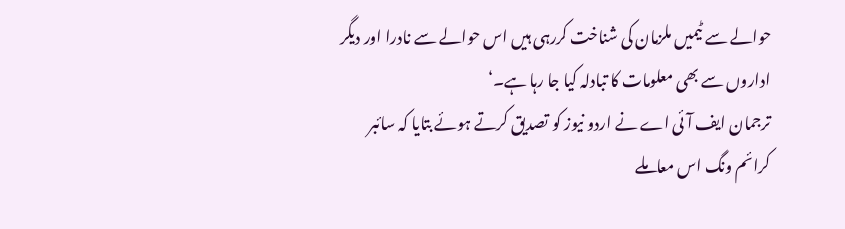حوالے سے ٹیمیں ملزمان کی شناخت کررہی ہیں اس حوالے سے نادرا اور دیگر اداروں سے بھی معلومات کا تبادلہ کیا جا رہا ہے۔‘
ترجمان ایف آئی اے نے اردو نیوز کو تصدیق کرتے ہوئے بتایا کہ سائبر کرائم ونگ اس معاملے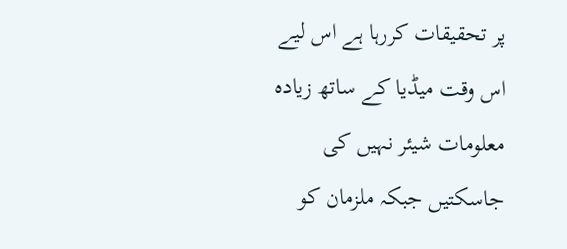پر تحقیقات کررہا ہے اس لیے اس وقت میڈیا کے ساتھ زیادہ معلومات شیئر نہیں کی جاسکتیں جبکہ ملزمان کو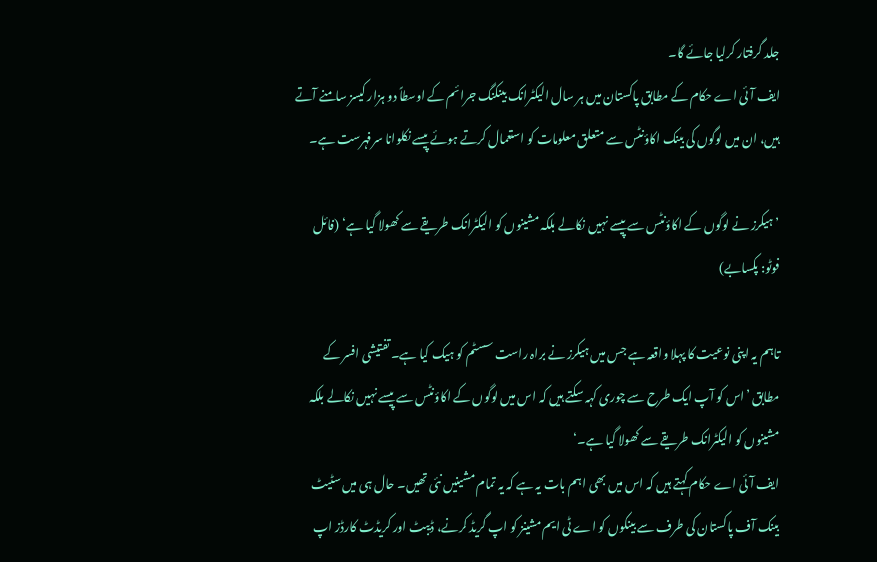جلد گرفتار کرلیا جائے گا۔
ایف آئی اے حکام کے مطابق پاکستان میں ہر سال الیکٹرانک بینکنگ جرائم کے اوسطاً دو ہزار کیسز سامنے آتے ہیں، ان میں لوگوں کی بینک اکاؤنٹس سے متعلق معلومات کو استعمال کرتے ہوئے پیسے نکلوانا سرفہرست ہے۔

’ہیکرز نے لوگوں کے اکاؤنٹس سے پیسے نہیں نکالے بلکہ مشینوں کو الیکٹرانک طریقے سے کھولا گیا ہے‘ (فائل فوٹو: پکسابے)

تاہم یہ اپنی نوعیت کا پہلا واقعہ ہے جس میں ہیکرز نے براہ راست سسٹم کو ہیک کیا ہے۔ تفتیشی افسر کے مطابق ’اس کو آپ ایک طرح سے چوری کہہ سکتے ہیں کہ اس میں لوگوں کے اکاؤنٹس سے پیسے نہیں نکالے بلکہ مشینوں کو الیکٹرانک طریقے سے کھولا گیا ہے۔‘
ایف آئی اے حکام کہتے ہیں کہ اس میں بھی اہم بات یہ ہے کہ یہ تمام مشینیں نئی تھیں۔ حال ہی میں سٹیٹ بینک آف پاکستان کی طرف سے بینکوں کو اے ٹی ایم مشینز کو اپ گریڈ کرنے، ڈیبٹ اور کریڈٹ کارڈز اپ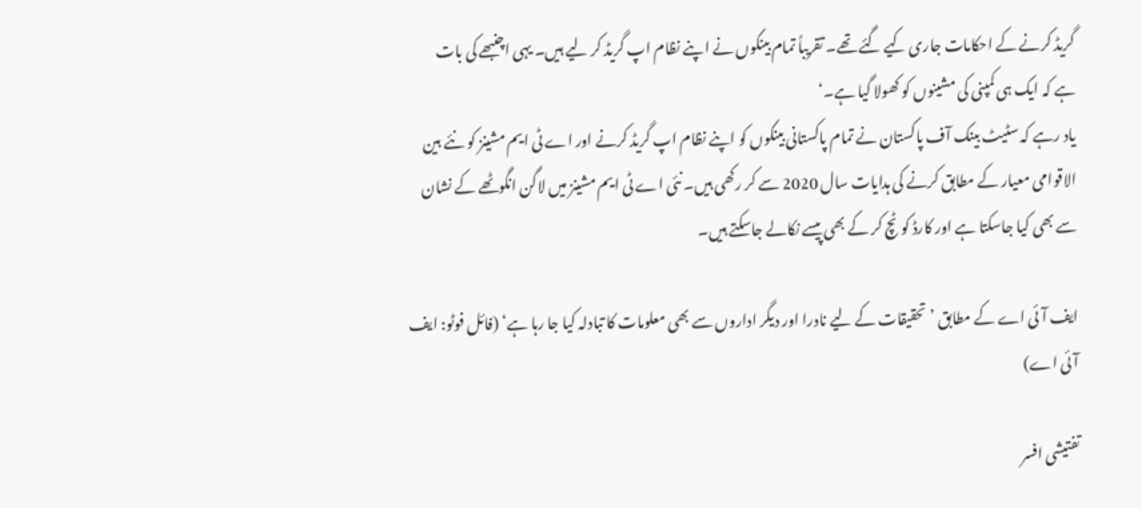گریڈ کرنے کے احکامات جاری کیے گئے تھے۔ تقریباً تمام بینکوں نے اپنے نظام اپ گریڈ کر لیے ہیں۔ یہی اچنبھے کی بات ہے کہ ایک ہی کمپنی کی مشینوں کو کھولا گیا ہے۔‘
یاد رہے کہ سٹیٹ بینک آف پاکستان نے تمام پاکستانی بینکوں کو اپنے نظام اپ گریڈ کرنے اور اے ٹی ایم مشینز کو نئے بین الاقوامی معیار کے مطابق کرنے کی ہدایات سال 2020 سے کر رکھی ہیں۔ نئی اے ٹی ایم مشینز میں لاگن انگوٹھے کے نشان سے بھی کیا جاسکتا ہے اور کارڈ کو ٹچ کر کے بھی پیسے نکالے جاسکتے ہیں۔

ایف آئی اے کے مطابق ’تحقیقات کے لیے نادرا اور دیگر اداروں سے بھی معلومات کا تبادلہ کیا جا رہا ہے‘ (فائل فوٹو: ایف آئی اے)

تفتیشی افسر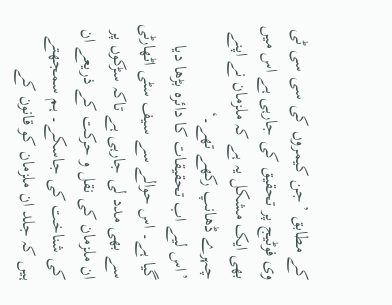کے مطابق ’جن کیمروں کی سی سی ٹی وی فوٹیج پر تحقیق کی جارہی ہے اس میں بھی ایک مشکل یہ ہے کہ ملزمان نے اپنے چہرے ڈھانپ رکھے تھے۔‘
’اس لیے اب تحقیقات کا دائرہ بڑھا دیا گیا ہے۔ اس حوالے سے سیف سٹی اٹھارٹی سے بھی مدد لی جارہی ہے تاکہ سڑکوں پر ان ملزمان کی نقل و حرکت کے ذریعے ان کی شناخت کی جاسکے۔ ہم سمجھتے ہیں کہ جلد ان ملزمان کو قانون کے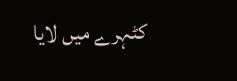کٹہرے میں لایا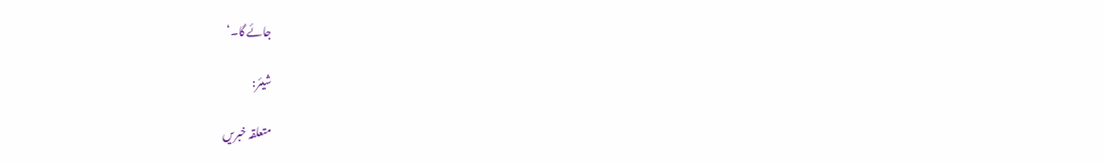جائے گا۔‘

شیئر:

متعلقہ خبریں